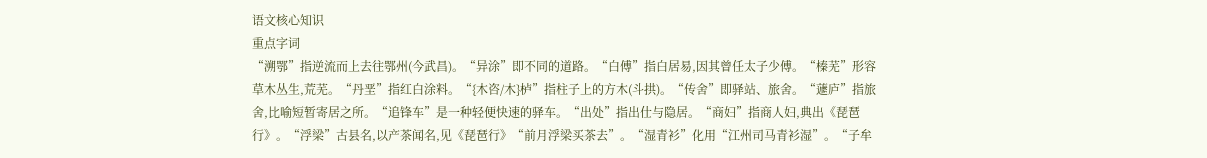语文核心知识
重点字词
“溯鄂”指逆流而上去往鄂州(今武昌)。“异涂”即不同的道路。“白傅”指白居易,因其曾任太子少傅。“榛芜”形容草木丛生,荒芜。“丹垩”指红白涂料。“{木咨/木}栌”指柱子上的方木(斗拱)。“传舍”即驿站、旅舍。“蘧庐”指旅舍,比喻短暂寄居之所。“追锋车”是一种轻便快速的驿车。“出处”指出仕与隐居。“商妇”指商人妇,典出《琵琶行》。“浮梁”古县名,以产茶闻名,见《琵琶行》“前月浮梁买茶去”。“湿青衫”化用“江州司马青衫湿”。“子牟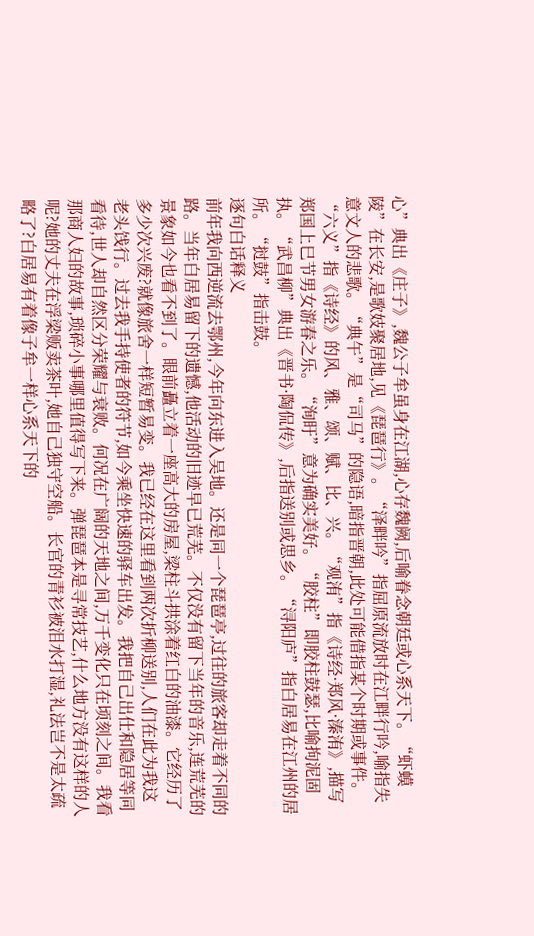心”典出《庄子》,魏公子牟虽身在江湖,心存魏阙,后喻眷念朝廷或心系天下。“虾蟆陵”在长安,是歌妓聚居地,见《琵琶行》。“泽畔吟”指屈原流放时在江畔行吟,喻指失意文人的悲歌。“典午”是“司马”的隐语,暗指晋朝,此处可能借指某个时期或事件。“六义”指《诗经》的风、雅、颂、赋、比、兴。“观洧”指《诗经·郑风·溱洧》,描写郑国上巳节男女游春之乐。“洵盱”意为确实美好。“胶柱”即胶柱鼓瑟,比喻拘泥固执。“武昌柳”典出《晋书·陶侃传》,后指送别或思乡。“浔阳庐”指白居易在江州的居所。“挝鼓”指击鼓。
逐句白话释义
前年我向西逆流去鄂州,今年向东进入吴地。还是同一个琵琶亭,过往的旅客却走着不同的路。当年白居易留下的遗憾,他活动的旧迹早已荒芜。不仅没有留下当年的音乐,连荒芜的景象如今也看不到了。眼前矗立着一座高大的房屋,梁柱斗拱涂着红白的油漆。它经历了多少次兴废?就像旅舍一样短暂易变。我已经在这里看到两次折柳送别,人们在此为我这老头饯行。过去我手持使者的符节,如今乘坐快速的驿车出发。我把自己出仕和隐居等同看待,世人却自然区分荣耀与衰败。何况在广阔的天地之间,万千变化只在顷刻之间。我看那商人妇的故事,琐碎小事哪里值得写下来。弹琵琶本是寻常技艺,什么地方没有这样的人呢?她的丈夫在浮梁贩卖茶叶,她自己独守空船。长官的青衫被泪水打湿,礼法岂不是太疏略了?白居易有着像子牟一样心系天下的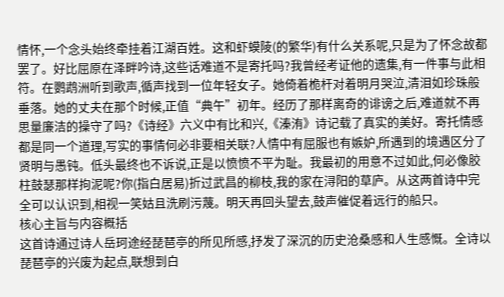情怀,一个念头始终牵挂着江湖百姓。这和虾蟆陵(的繁华)有什么关系呢,只是为了怀念故都罢了。好比屈原在泽畔吟诗,这些话难道不是寄托吗?我曾经考证他的遗集,有一件事与此相符。在鹦鹉洲听到歌声,循声找到一位年轻女子。她倚着桅杆对着明月哭泣,清泪如珍珠般垂落。她的丈夫在那个时候,正值“典午”初年。经历了那样离奇的诽谤之后,难道就不再思量廉洁的操守了吗?《诗经》六义中有比和兴,《溱洧》诗记载了真实的美好。寄托情感都是同一个道理,写实的事情何必非要相关联?人情中有屈服也有嫉妒,所遇到的境遇区分了贤明与愚钝。低头最终也不诉说,正是以愤愤不平为耻。我最初的用意不过如此,何必像胶柱鼓瑟那样拘泥呢?你(指白居易)折过武昌的柳枝,我的家在浔阳的草庐。从这两首诗中完全可以认识到,相视一笑姑且洗刷污蔑。明天再回头望去,鼓声催促着远行的船只。
核心主旨与内容概括
这首诗通过诗人岳珂途经琵琶亭的所见所感,抒发了深沉的历史沧桑感和人生感慨。全诗以琵琶亭的兴废为起点,联想到白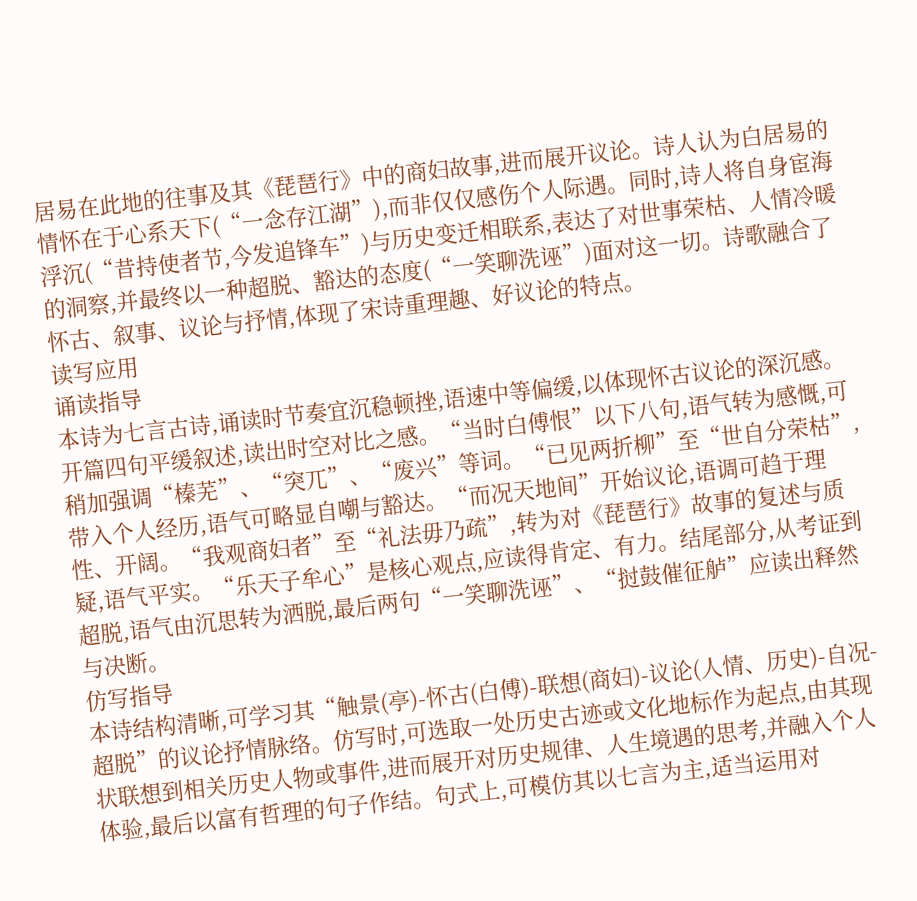居易在此地的往事及其《琵琶行》中的商妇故事,进而展开议论。诗人认为白居易的情怀在于心系天下(“一念存江湖”),而非仅仅感伤个人际遇。同时,诗人将自身宦海浮沉(“昔持使者节,今发追锋车”)与历史变迁相联系,表达了对世事荣枯、人情冷暖的洞察,并最终以一种超脱、豁达的态度(“一笑聊洗诬”)面对这一切。诗歌融合了怀古、叙事、议论与抒情,体现了宋诗重理趣、好议论的特点。
读写应用
诵读指导
本诗为七言古诗,诵读时节奏宜沉稳顿挫,语速中等偏缓,以体现怀古议论的深沉感。开篇四句平缓叙述,读出时空对比之感。“当时白傅恨”以下八句,语气转为感慨,可稍加强调“榛芜”、“突兀”、“废兴”等词。“已见两折柳”至“世自分荣枯”,带入个人经历,语气可略显自嘲与豁达。“而况天地间”开始议论,语调可趋于理性、开阔。“我观商妇者”至“礼法毋乃疏”,转为对《琵琶行》故事的复述与质疑,语气平实。“乐天子牟心”是核心观点,应读得肯定、有力。结尾部分,从考证到超脱,语气由沉思转为洒脱,最后两句“一笑聊洗诬”、“挝鼓催征舻”应读出释然与决断。
仿写指导
本诗结构清晰,可学习其“触景(亭)-怀古(白傅)-联想(商妇)-议论(人情、历史)-自况-超脱”的议论抒情脉络。仿写时,可选取一处历史古迹或文化地标作为起点,由其现状联想到相关历史人物或事件,进而展开对历史规律、人生境遇的思考,并融入个人体验,最后以富有哲理的句子作结。句式上,可模仿其以七言为主,适当运用对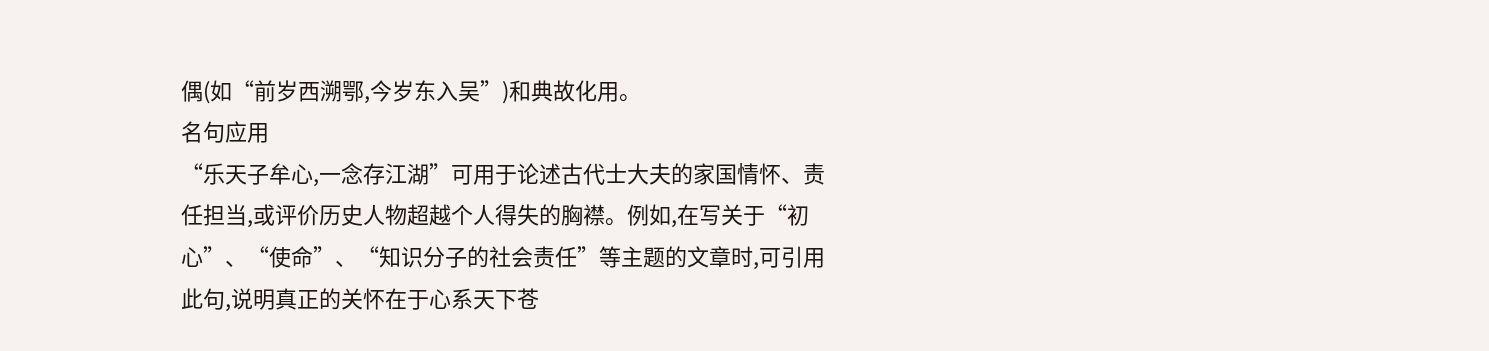偶(如“前岁西溯鄂,今岁东入吴”)和典故化用。
名句应用
“乐天子牟心,一念存江湖”可用于论述古代士大夫的家国情怀、责任担当,或评价历史人物超越个人得失的胸襟。例如,在写关于“初心”、“使命”、“知识分子的社会责任”等主题的文章时,可引用此句,说明真正的关怀在于心系天下苍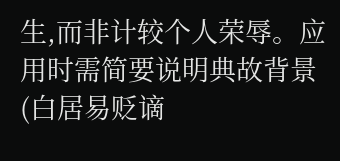生,而非计较个人荣辱。应用时需简要说明典故背景(白居易贬谪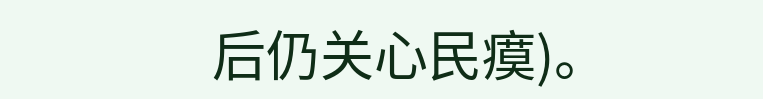后仍关心民瘼)。